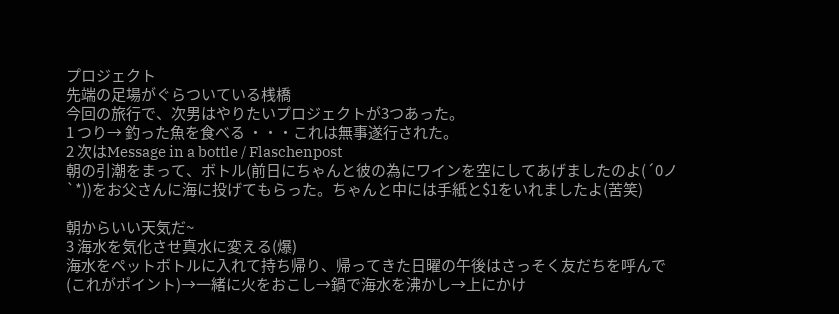プロジェクト
先端の足場がぐらついている桟橋
今回の旅行で、次男はやりたいプロジェクトが3つあった。
1 つり→ 釣った魚を食べる ・・・これは無事遂行された。
2 次はMessage in a bottle / Flaschenpost
朝の引潮をまって、ボトル(前日にちゃんと彼の為にワインを空にしてあげましたのよ(´0ノ`*))をお父さんに海に投げてもらった。ちゃんと中には手紙と$1をいれましたよ(苦笑)

朝からいい天気だ~
3 海水を気化させ真水に変える(爆)
海水をペットボトルに入れて持ち帰り、帰ってきた日曜の午後はさっそく友だちを呼んで(これがポイント)→一緒に火をおこし→鍋で海水を沸かし→上にかけ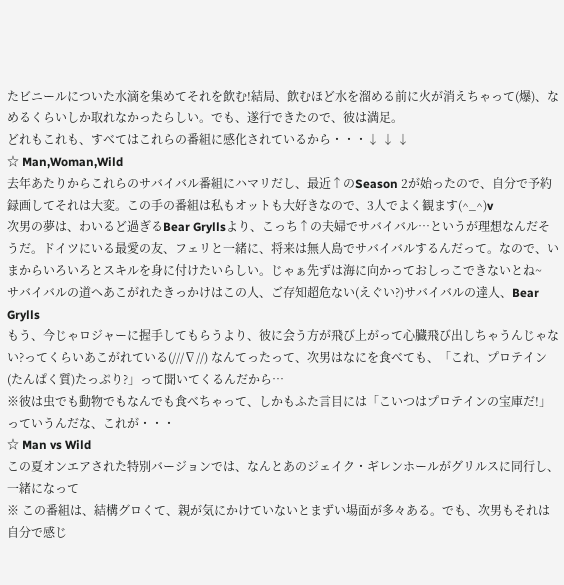たビニールについた水滴を集めてそれを飲む!結局、飲むほど水を溜める前に火が消えちゃって(爆)、なめるくらいしか取れなかったらしい。でも、遂行できたので、彼は満足。
どれもこれも、すべてはこれらの番組に感化されているから・・・↓ ↓ ↓
☆ Man,Woman,Wild
去年あたりからこれらのサバイバル番組にハマリだし、最近↑のSeason 2が始ったので、自分で予約録画してそれは大変。この手の番組は私もオットも大好きなので、3人でよく観ます(^_^)v
次男の夢は、わいるど過ぎるBear Gryllsより、こっち↑の夫婦でサバイバル…というが理想なんだそうだ。ドイツにいる最愛の友、フェリと一緒に、将来は無人島でサバイバルするんだって。なので、いまからいろいろとスキルを身に付けたいらしい。じゃぁ先ずは海に向かっておしっこできないとね~
サバイバルの道へあこがれたきっかけはこの人、ご存知超危ない(えぐい?)サバイバルの達人、Bear Grylls
もう、今じゃロジャーに握手してもらうより、彼に会う方が飛び上がって心臓飛び出しちゃうんじゃない?ってくらいあこがれている(///∇//) なんてったって、次男はなにを食べても、「これ、プロテイン(たんぱく質)たっぷり?」って聞いてくるんだから…
※彼は虫でも動物でもなんでも食べちゃって、しかもふた言目には「こいつはプロテインの宝庫だ!」っていうんだな、これが・・・
☆ Man vs Wild
この夏オンエアされた特別バージョンでは、なんとあのジェイク・ギレンホールがグリルスに同行し、一緒になって
※ この番組は、結構グロくて、親が気にかけていないとまずい場面が多々ある。でも、次男もそれは自分で感じ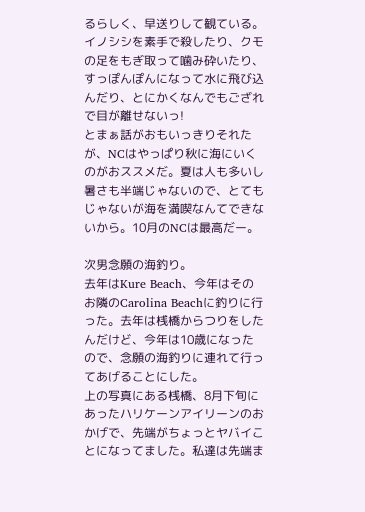るらしく、早送りして観ている。イノシシを素手で殺したり、クモの足をもぎ取って噛み砕いたり、すっぽんぽんになって水に飛び込んだり、とにかくなんでもござれで目が離せないっ!
とまぁ話がおもいっきりそれたが、NCはやっぱり秋に海にいくのがおススメだ。夏は人も多いし暑さも半端じゃないので、とてもじゃないが海を満喫なんてできないから。10月のNCは最高だー。

次男念願の海釣り。
去年はKure Beach、今年はそのお隣のCarolina Beachに釣りに行った。去年は桟橋からつりをしたんだけど、今年は10歳になったので、念願の海釣りに連れて行ってあげることにした。
上の写真にある桟橋、8月下旬にあったハリケーンアイリーンのおかげで、先端がちょっとヤバイことになってました。私達は先端ま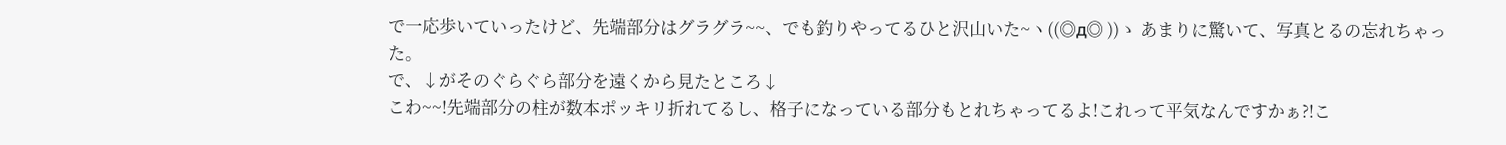で一応歩いていったけど、先端部分はグラグラ~~、でも釣りやってるひと沢山いた~ヽ((◎д◎ ))ゝ あまりに驚いて、写真とるの忘れちゃった。
で、↓がそのぐらぐら部分を遠くから見たところ↓
こわ~~!先端部分の柱が数本ポッキリ折れてるし、格子になっている部分もとれちゃってるよ!これって平気なんですかぁ?!こ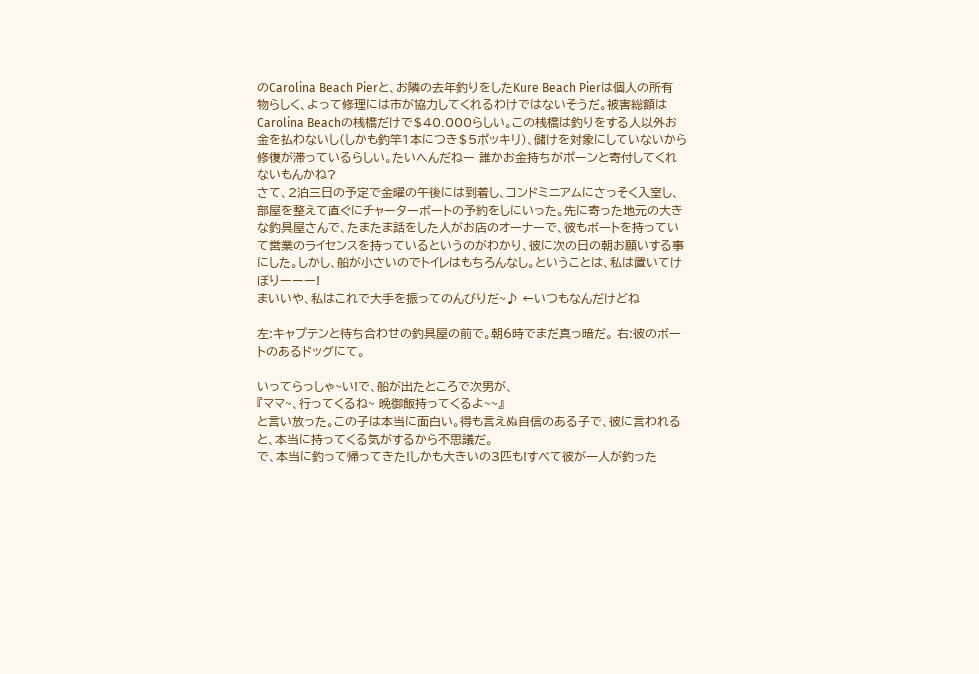のCarolina Beach Pierと、お隣の去年釣りをしたKure Beach Pierは個人の所有物らしく、よって修理には市が協力してくれるわけではないそうだ。被害総額はCarolina Beachの桟橋だけで$40.000らしい。この桟橋は釣りをする人以外お金を払わないし(しかも釣竿1本につき$5ポッキリ)、儲けを対象にしていないから修復が滞っているらしい。たいへんだねー 誰かお金持ちがポーンと寄付してくれないもんかね?
さて、2泊三日の予定で金曜の午後には到着し、コンドミニアムにさっそく入室し、部屋を整えて直ぐにチャーターボートの予約をしにいった。先に寄った地元の大きな釣具屋さんで、たまたま話をした人がお店のオーナーで、彼もボートを持っていて営業のライセンスを持っているというのがわかり、彼に次の日の朝お願いする事にした。しかし、船が小さいのでトイレはもちろんなし。ということは、私は置いてけぼりーーー!
まいいや、私はこれで大手を振ってのんびりだ~♪ ←いつもなんだけどね

左:キャプテンと待ち合わせの釣具屋の前で。朝6時でまだ真っ暗だ。 右:彼のボートのあるドッグにて。

いってらっしゃ~い!で、船が出たところで次男が、
『ママ~、行ってくるね~ 晩御飯持ってくるよ~~』
と言い放った。この子は本当に面白い。得も言えぬ自信のある子で、彼に言われると、本当に持ってくる気がするから不思議だ。
で、本当に釣って帰ってきた!しかも大きいの3匹も!すべて彼が一人が釣った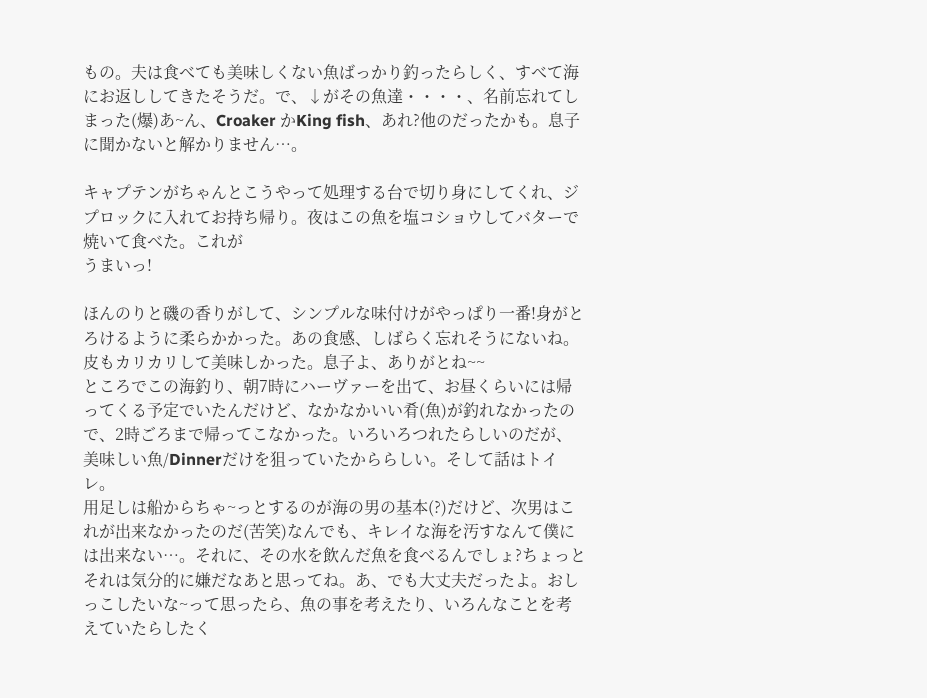もの。夫は食べても美味しくない魚ばっかり釣ったらしく、すべて海にお返ししてきたそうだ。で、↓がその魚達・・・・、名前忘れてしまった(爆)あ~ん、Croaker かKing fish、あれ?他のだったかも。息子に聞かないと解かりません…。

キャプテンがちゃんとこうやって処理する台で切り身にしてくれ、ジプロックに入れてお持ち帰り。夜はこの魚を塩コショウしてバターで焼いて食べた。これが
うまいっ!

ほんのりと磯の香りがして、シンプルな味付けがやっぱり一番!身がとろけるように柔らかかった。あの食感、しばらく忘れそうにないね。皮もカリカリして美味しかった。息子よ、ありがとね~~
ところでこの海釣り、朝7時にハーヴァーを出て、お昼くらいには帰ってくる予定でいたんだけど、なかなかいい肴(魚)が釣れなかったので、2時ごろまで帰ってこなかった。いろいろつれたらしいのだが、美味しい魚/Dinnerだけを狙っていたかららしい。そして話はトイレ。
用足しは船からちゃ~っとするのが海の男の基本(?)だけど、次男はこれが出来なかったのだ(苦笑)なんでも、キレイな海を汚すなんて僕には出来ない…。それに、その水を飲んだ魚を食べるんでしょ?ちょっとそれは気分的に嫌だなあと思ってね。あ、でも大丈夫だったよ。おしっこしたいな~って思ったら、魚の事を考えたり、いろんなことを考えていたらしたく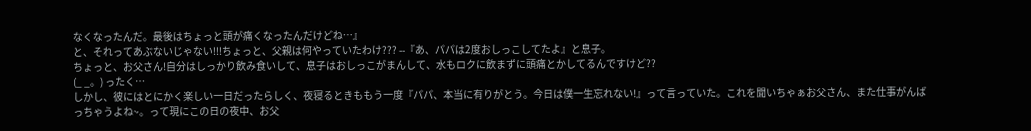なくなったんだ。最後はちょっと頭が痛くなったんだけどね…』
と、それってあぶないじゃない!!!ちょっと、父親は何やっていたわけ??? --『あ、パパは2度おしっこしてたよ』と息子。
ちょっと、お父さん!自分はしっかり飲み食いして、息子はおしっこがまんして、水もロクに飲まずに頭痛とかしてるんですけど??
(_ _。) ったく…
しかし、彼にはとにかく楽しい一日だったらしく、夜寝るときももう一度『パパ、本当に有りがとう。今日は僕一生忘れない!』って言っていた。これを聞いちゃぁお父さん、また仕事がんばっちゃうよね~。って現にこの日の夜中、お父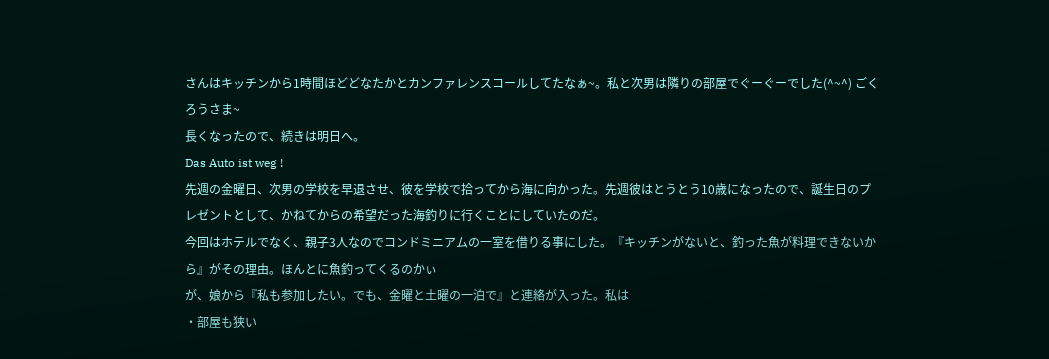さんはキッチンから1時間ほどどなたかとカンファレンスコールしてたなぁ~。私と次男は隣りの部屋でぐーぐーでした(^~^) ごくろうさま~
長くなったので、続きは明日へ。
Das Auto ist weg !
先週の金曜日、次男の学校を早退させ、彼を学校で拾ってから海に向かった。先週彼はとうとう10歳になったので、誕生日のプレゼントとして、かねてからの希望だった海釣りに行くことにしていたのだ。
今回はホテルでなく、親子3人なのでコンドミニアムの一室を借りる事にした。『キッチンがないと、釣った魚が料理できないから』がその理由。ほんとに魚釣ってくるのかぃ
が、娘から『私も参加したい。でも、金曜と土曜の一泊で』と連絡が入った。私は
・部屋も狭い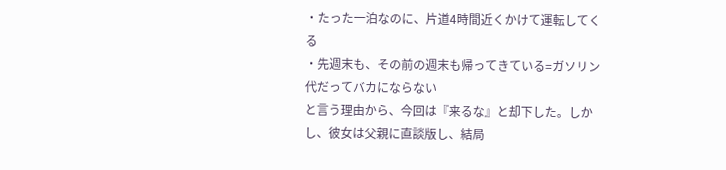・たった一泊なのに、片道4時間近くかけて運転してくる
・先週末も、その前の週末も帰ってきている=ガソリン代だってバカにならない
と言う理由から、今回は『来るな』と却下した。しかし、彼女は父親に直談版し、結局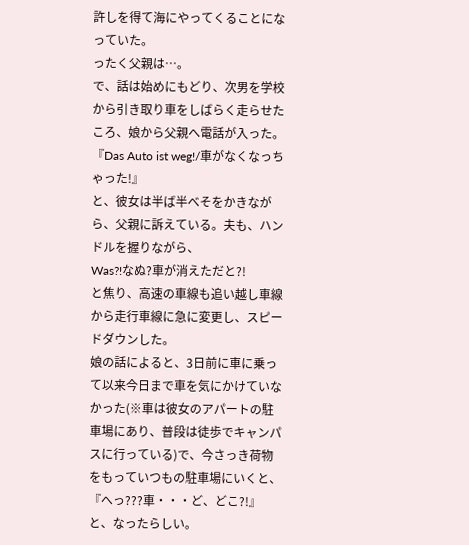許しを得て海にやってくることになっていた。
ったく父親は…。
で、話は始めにもどり、次男を学校から引き取り車をしばらく走らせたころ、娘から父親へ電話が入った。
『Das Auto ist weg!/車がなくなっちゃった!』
と、彼女は半ば半べそをかきながら、父親に訴えている。夫も、ハンドルを握りながら、
Was?!なぬ?車が消えただと?!
と焦り、高速の車線も追い越し車線から走行車線に急に変更し、スピードダウンした。
娘の話によると、3日前に車に乗って以来今日まで車を気にかけていなかった(※車は彼女のアパートの駐車場にあり、普段は徒歩でキャンパスに行っている)で、今さっき荷物をもっていつもの駐車場にいくと、『へっ???車・・・ど、どこ?!』と、なったらしい。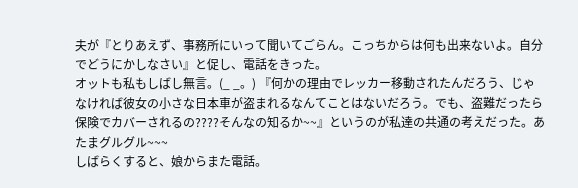夫が『とりあえず、事務所にいって聞いてごらん。こっちからは何も出来ないよ。自分でどうにかしなさい』と促し、電話をきった。
オットも私もしばし無言。(_ _。) 『何かの理由でレッカー移動されたんだろう、じゃなければ彼女の小さな日本車が盗まれるなんてことはないだろう。でも、盗難だったら保険でカバーされるの????そんなの知るか~~』というのが私達の共通の考えだった。あたまグルグル~~~
しばらくすると、娘からまた電話。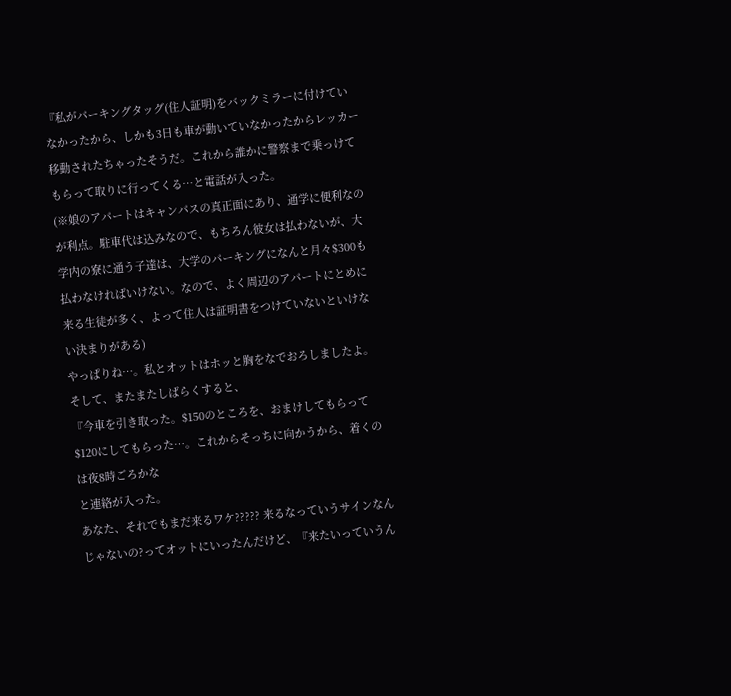『私がパーキングタッグ(住人証明)をバックミラーに付けていなかったから、しかも3日も車が動いていなかったからレッカー移動されたちゃったそうだ。これから誰かに警察まで乗っけてもらって取りに行ってくる…と電話が入った。
(※娘のアパートはキャンパスの真正面にあり、通学に便利なのが利点。駐車代は込みなので、もちろん彼女は払わないが、大学内の寮に通う子達は、大学のパーキングになんと月々$300も払わなければいけない。なので、よく周辺のアパートにとめに来る生徒が多く、よって住人は証明書をつけていないといけない決まりがある)
やっぱりね…。私とオットはホッと胸をなでおろしましたよ。
そして、またまたしばらくすると、
『今車を引き取った。$150のところを、おまけしてもらって$120にしてもらった…。これからそっちに向かうから、着くのは夜8時ごろかな
と連絡が入った。
あなた、それでもまだ来るワケ????? 来るなっていうサインなんじゃないの?ってオットにいったんだけど、『来たいっていうん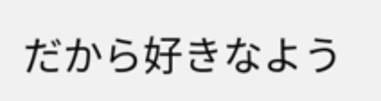だから好きなよう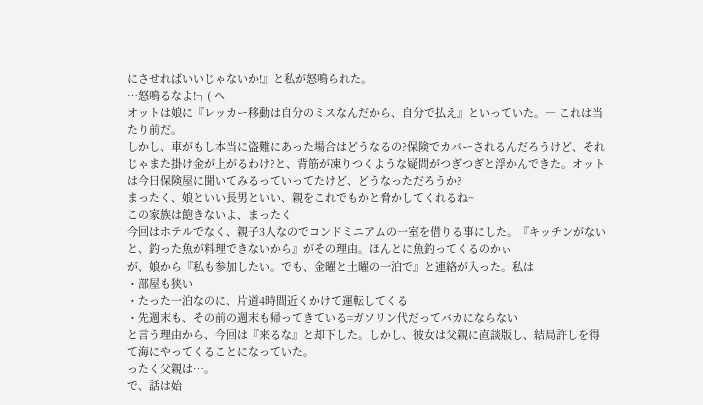にさせればいいじゃないか!』と私が怒鳴られた。
…怒鳴るなよ!┐( ヘ
オットは娘に『レッカー移動は自分のミスなんだから、自分で払え』といっていた。― これは当たり前だ。
しかし、車がもし本当に盗難にあった場合はどうなるの?保険でカバーされるんだろうけど、それじゃまた掛け金が上がるわけ?と、背筋が凍りつくような疑問がつぎつぎと浮かんできた。オットは今日保険屋に聞いてみるっていってたけど、どうなっただろうか?
まったく、娘といい長男といい、親をこれでもかと脅かしてくれるね~
この家族は飽きないよ、まったく
今回はホテルでなく、親子3人なのでコンドミニアムの一室を借りる事にした。『キッチンがないと、釣った魚が料理できないから』がその理由。ほんとに魚釣ってくるのかぃ
が、娘から『私も参加したい。でも、金曜と土曜の一泊で』と連絡が入った。私は
・部屋も狭い
・たった一泊なのに、片道4時間近くかけて運転してくる
・先週末も、その前の週末も帰ってきている=ガソリン代だってバカにならない
と言う理由から、今回は『来るな』と却下した。しかし、彼女は父親に直談版し、結局許しを得て海にやってくることになっていた。
ったく父親は…。
で、話は始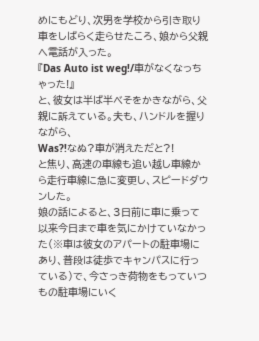めにもどり、次男を学校から引き取り車をしばらく走らせたころ、娘から父親へ電話が入った。
『Das Auto ist weg!/車がなくなっちゃった!』
と、彼女は半ば半べそをかきながら、父親に訴えている。夫も、ハンドルを握りながら、
Was?!なぬ?車が消えただと?!
と焦り、高速の車線も追い越し車線から走行車線に急に変更し、スピードダウンした。
娘の話によると、3日前に車に乗って以来今日まで車を気にかけていなかった(※車は彼女のアパートの駐車場にあり、普段は徒歩でキャンパスに行っている)で、今さっき荷物をもっていつもの駐車場にいく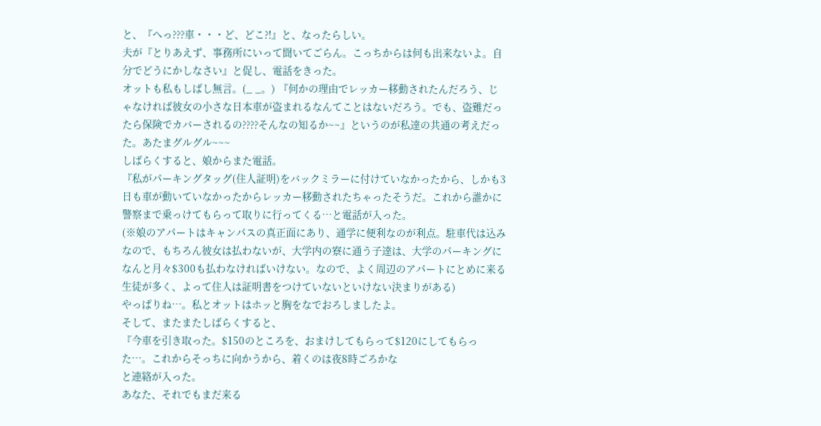と、『へっ???車・・・ど、どこ?!』と、なったらしい。
夫が『とりあえず、事務所にいって聞いてごらん。こっちからは何も出来ないよ。自分でどうにかしなさい』と促し、電話をきった。
オットも私もしばし無言。(_ _。) 『何かの理由でレッカー移動されたんだろう、じゃなければ彼女の小さな日本車が盗まれるなんてことはないだろう。でも、盗難だったら保険でカバーされるの????そんなの知るか~~』というのが私達の共通の考えだった。あたまグルグル~~~
しばらくすると、娘からまた電話。
『私がパーキングタッグ(住人証明)をバックミラーに付けていなかったから、しかも3日も車が動いていなかったからレッカー移動されたちゃったそうだ。これから誰かに警察まで乗っけてもらって取りに行ってくる…と電話が入った。
(※娘のアパートはキャンパスの真正面にあり、通学に便利なのが利点。駐車代は込みなので、もちろん彼女は払わないが、大学内の寮に通う子達は、大学のパーキングになんと月々$300も払わなければいけない。なので、よく周辺のアパートにとめに来る生徒が多く、よって住人は証明書をつけていないといけない決まりがある)
やっぱりね…。私とオットはホッと胸をなでおろしましたよ。
そして、またまたしばらくすると、
『今車を引き取った。$150のところを、おまけしてもらって$120にしてもらった…。これからそっちに向かうから、着くのは夜8時ごろかな
と連絡が入った。
あなた、それでもまだ来る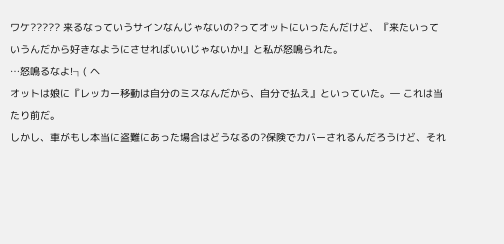ワケ????? 来るなっていうサインなんじゃないの?ってオットにいったんだけど、『来たいっていうんだから好きなようにさせればいいじゃないか!』と私が怒鳴られた。
…怒鳴るなよ!┐( ヘ
オットは娘に『レッカー移動は自分のミスなんだから、自分で払え』といっていた。― これは当たり前だ。
しかし、車がもし本当に盗難にあった場合はどうなるの?保険でカバーされるんだろうけど、それ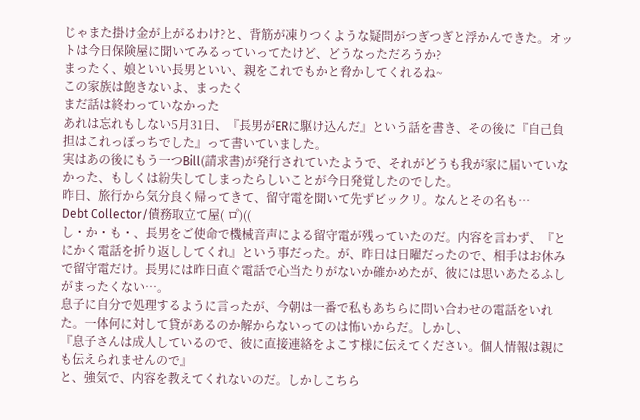じゃまた掛け金が上がるわけ?と、背筋が凍りつくような疑問がつぎつぎと浮かんできた。オットは今日保険屋に聞いてみるっていってたけど、どうなっただろうか?
まったく、娘といい長男といい、親をこれでもかと脅かしてくれるね~
この家族は飽きないよ、まったく
まだ話は終わっていなかった
あれは忘れもしない5月31日、『長男がERに駆け込んだ』という話を書き、その後に『自己負担はこれっぽっちでした』って書いていました。
実はあの後にもう一つBill(請求書)が発行されていたようで、それがどうも我が家に届いていなかった、もしくは紛失してしまったらしいことが今日発覚したのでした。
昨日、旅行から気分良く帰ってきて、留守電を聞いて先ずビックリ。なんとその名も…
Debt Collector/債務取立て屋( ロ゚)((
し・か・も・、長男をご使命で機械音声による留守電が残っていたのだ。内容を言わず、『とにかく電話を折り返ししてくれ』という事だった。が、昨日は日曜だったので、相手はお休みで留守電だけ。長男には昨日直ぐ電話で心当たりがないか確かめたが、彼には思いあたるふしがまったくない…。
息子に自分で処理するように言ったが、今朝は一番で私もあちらに問い合わせの電話をいれた。一体何に対して貸があるのか解からないってのは怖いからだ。しかし、
『息子さんは成人しているので、彼に直接連絡をよこす様に伝えてください。個人情報は親にも伝えられませんので』
と、強気で、内容を教えてくれないのだ。しかしこちら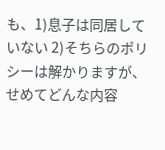も、1)息子は同居していない 2)そちらのポリシーは解かりますが、せめてどんな内容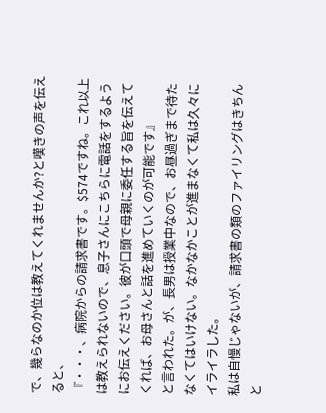で、幾らなのか位は教えてくれませんか?と嘆きの声を伝えると、
『・・・、病院からの請求書です。$574ですね。これ以上は教えられないので、息子さんにこちらに電話をするようにお伝えください。彼が口頭で母親に委任する旨を伝えてくれば、お母さんと話を進めていくのが可能です』
と言われた。が、長男は授業中なので、お昼過ぎまで待たなくてはいけない。なかなかことが進まなくて私は久々にイライラした。
私は自慢じゃないが、請求書の類のファイリングはきちんと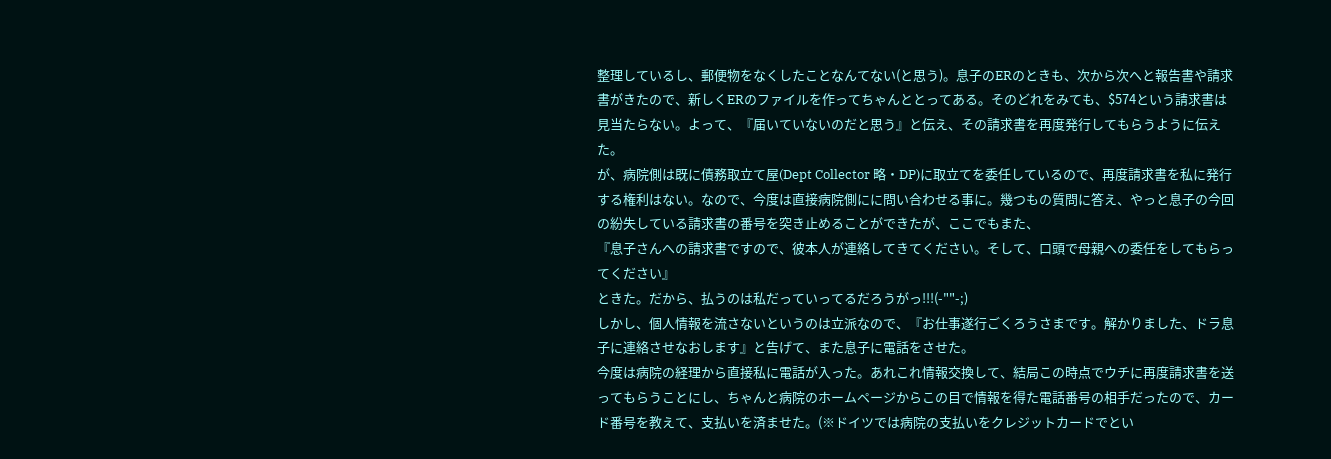整理しているし、郵便物をなくしたことなんてない(と思う)。息子のERのときも、次から次へと報告書や請求書がきたので、新しくERのファイルを作ってちゃんととってある。そのどれをみても、$574という請求書は見当たらない。よって、『届いていないのだと思う』と伝え、その請求書を再度発行してもらうように伝えた。
が、病院側は既に債務取立て屋(Dept Collector 略・DP)に取立てを委任しているので、再度請求書を私に発行する権利はない。なので、今度は直接病院側にに問い合わせる事に。幾つもの質問に答え、やっと息子の今回の紛失している請求書の番号を突き止めることができたが、ここでもまた、
『息子さんへの請求書ですので、彼本人が連絡してきてください。そして、口頭で母親への委任をしてもらってください』
ときた。だから、払うのは私だっていってるだろうがっ!!!(-""-;)
しかし、個人情報を流さないというのは立派なので、『お仕事遂行ごくろうさまです。解かりました、ドラ息子に連絡させなおします』と告げて、また息子に電話をさせた。
今度は病院の経理から直接私に電話が入った。あれこれ情報交換して、結局この時点でウチに再度請求書を送ってもらうことにし、ちゃんと病院のホームページからこの目で情報を得た電話番号の相手だったので、カード番号を教えて、支払いを済ませた。(※ドイツでは病院の支払いをクレジットカードでとい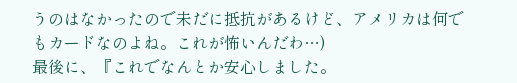うのはなかったので未だに抵抗があるけど、アメリカは何でもカードなのよね。これが怖いんだわ…)
最後に、『これでなんとか安心しました。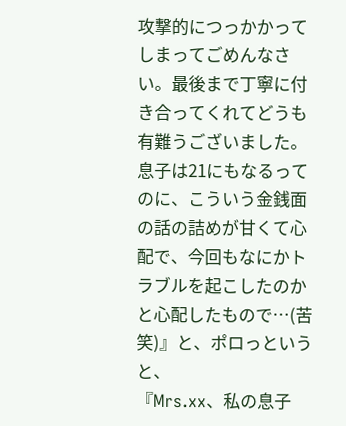攻撃的につっかかってしまってごめんなさい。最後まで丁寧に付き合ってくれてどうも有難うございました。息子は21にもなるってのに、こういう金銭面の話の詰めが甘くて心配で、今回もなにかトラブルを起こしたのかと心配したもので…(苦笑)』と、ポロっというと、
『Mrs.xx、私の息子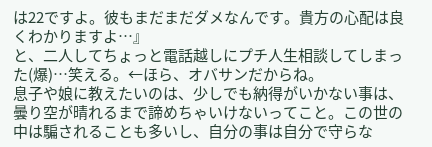は22ですよ。彼もまだまだダメなんです。貴方の心配は良くわかりますよ…』
と、二人してちょっと電話越しにプチ人生相談してしまった(爆)…笑える。←ほら、オバサンだからね。
息子や娘に教えたいのは、少しでも納得がいかない事は、曇り空が晴れるまで諦めちゃいけないってこと。この世の中は騙されることも多いし、自分の事は自分で守らな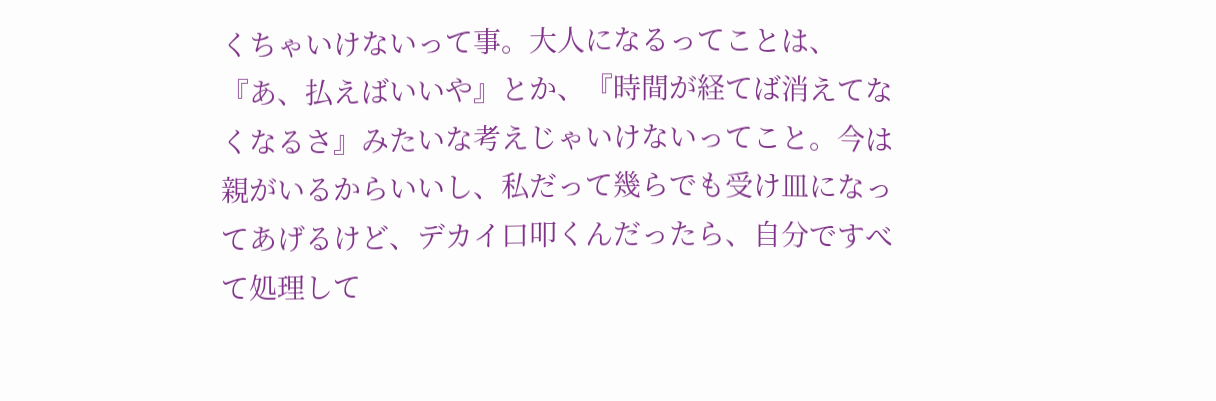くちゃいけないって事。大人になるってことは、『あ、払えばいいや』とか、『時間が経てば消えてなくなるさ』みたいな考えじゃいけないってこと。今は親がいるからいいし、私だって幾らでも受け皿になってあげるけど、デカイ口叩くんだったら、自分ですべて処理して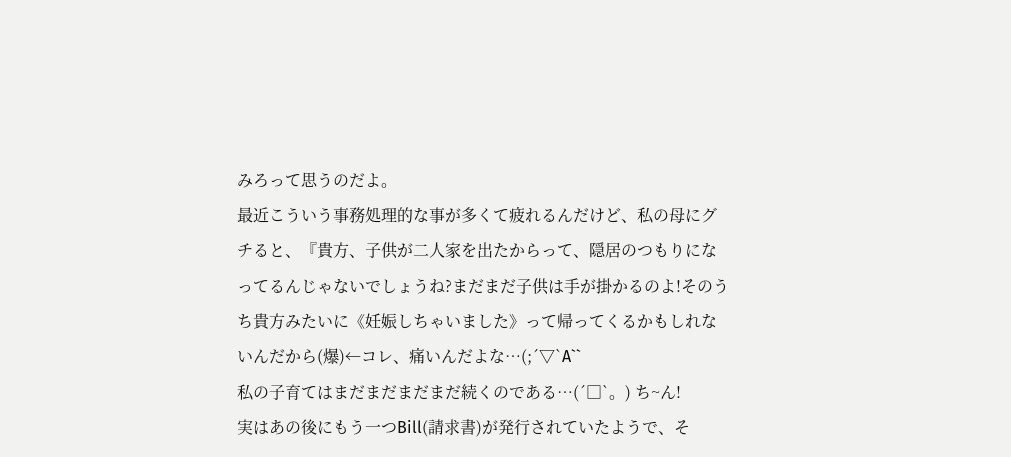みろって思うのだよ。
最近こういう事務処理的な事が多くて疲れるんだけど、私の母にグチると、『貴方、子供が二人家を出たからって、隠居のつもりになってるんじゃないでしょうね?まだまだ子供は手が掛かるのよ!そのうち貴方みたいに《妊娠しちゃいました》って帰ってくるかもしれないんだから(爆)←コレ、痛いんだよな…(;´▽`A``
私の子育てはまだまだまだまだ続くのである…(´□`。) ち~ん!
実はあの後にもう一つBill(請求書)が発行されていたようで、そ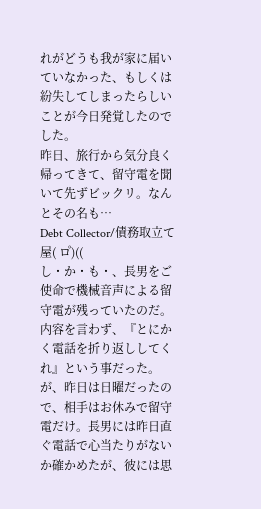れがどうも我が家に届いていなかった、もしくは紛失してしまったらしいことが今日発覚したのでした。
昨日、旅行から気分良く帰ってきて、留守電を聞いて先ずビックリ。なんとその名も…
Debt Collector/債務取立て屋( ロ゚)((
し・か・も・、長男をご使命で機械音声による留守電が残っていたのだ。内容を言わず、『とにかく電話を折り返ししてくれ』という事だった。が、昨日は日曜だったので、相手はお休みで留守電だけ。長男には昨日直ぐ電話で心当たりがないか確かめたが、彼には思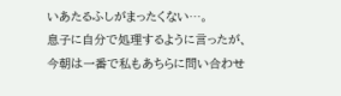いあたるふしがまったくない…。
息子に自分で処理するように言ったが、今朝は一番で私もあちらに問い合わせ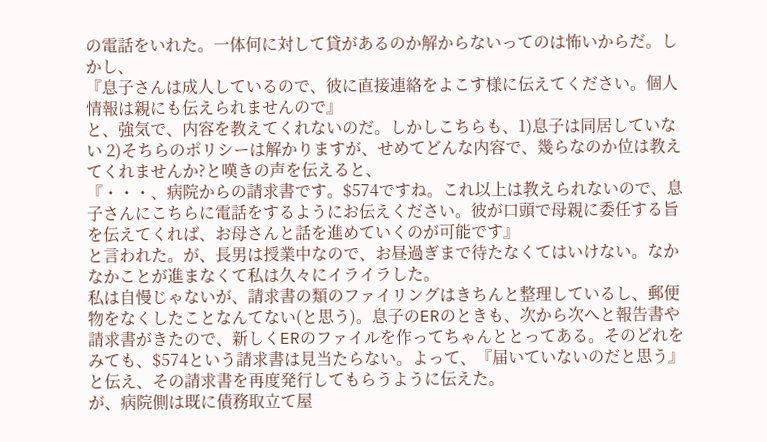の電話をいれた。一体何に対して貸があるのか解からないってのは怖いからだ。しかし、
『息子さんは成人しているので、彼に直接連絡をよこす様に伝えてください。個人情報は親にも伝えられませんので』
と、強気で、内容を教えてくれないのだ。しかしこちらも、1)息子は同居していない 2)そちらのポリシーは解かりますが、せめてどんな内容で、幾らなのか位は教えてくれませんか?と嘆きの声を伝えると、
『・・・、病院からの請求書です。$574ですね。これ以上は教えられないので、息子さんにこちらに電話をするようにお伝えください。彼が口頭で母親に委任する旨を伝えてくれば、お母さんと話を進めていくのが可能です』
と言われた。が、長男は授業中なので、お昼過ぎまで待たなくてはいけない。なかなかことが進まなくて私は久々にイライラした。
私は自慢じゃないが、請求書の類のファイリングはきちんと整理しているし、郵便物をなくしたことなんてない(と思う)。息子のERのときも、次から次へと報告書や請求書がきたので、新しくERのファイルを作ってちゃんととってある。そのどれをみても、$574という請求書は見当たらない。よって、『届いていないのだと思う』と伝え、その請求書を再度発行してもらうように伝えた。
が、病院側は既に債務取立て屋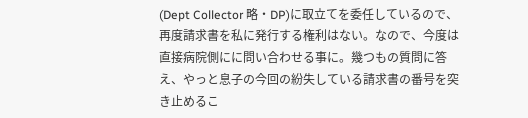(Dept Collector 略・DP)に取立てを委任しているので、再度請求書を私に発行する権利はない。なので、今度は直接病院側にに問い合わせる事に。幾つもの質問に答え、やっと息子の今回の紛失している請求書の番号を突き止めるこ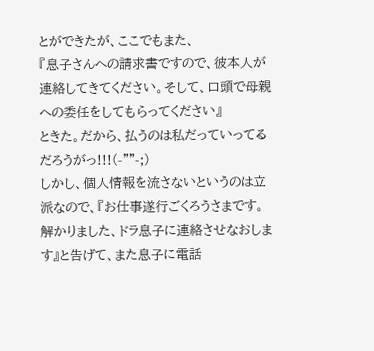とができたが、ここでもまた、
『息子さんへの請求書ですので、彼本人が連絡してきてください。そして、口頭で母親への委任をしてもらってください』
ときた。だから、払うのは私だっていってるだろうがっ!!!(-""-;)
しかし、個人情報を流さないというのは立派なので、『お仕事遂行ごくろうさまです。解かりました、ドラ息子に連絡させなおします』と告げて、また息子に電話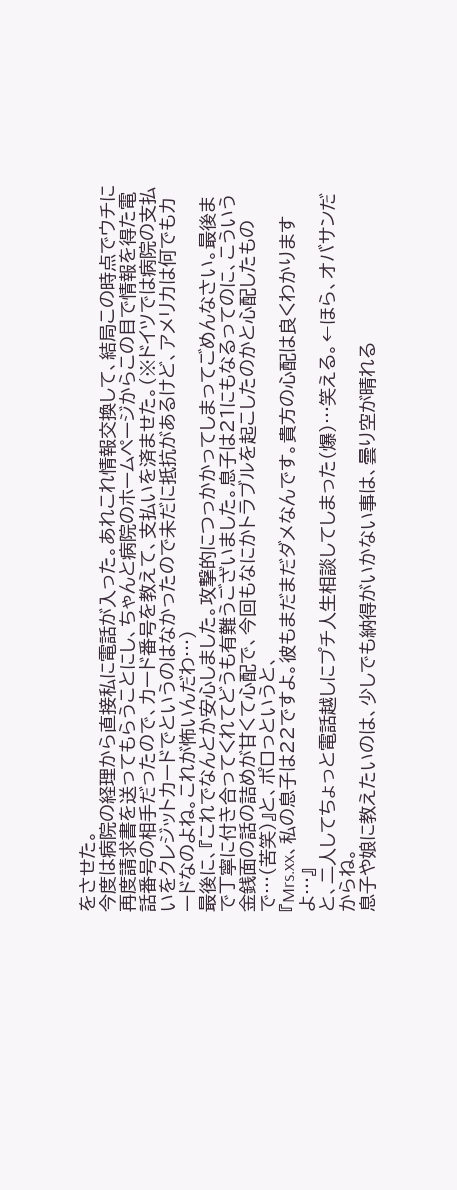をさせた。
今度は病院の経理から直接私に電話が入った。あれこれ情報交換して、結局この時点でウチに再度請求書を送ってもらうことにし、ちゃんと病院のホームページからこの目で情報を得た電話番号の相手だったので、カード番号を教えて、支払いを済ませた。(※ドイツでは病院の支払いをクレジットカードでというのはなかったので未だに抵抗があるけど、アメリカは何でもカードなのよね。これが怖いんだわ…)
最後に、『これでなんとか安心しました。攻撃的につっかかってしまってごめんなさい。最後まで丁寧に付き合ってくれてどうも有難うございました。息子は21にもなるってのに、こういう金銭面の話の詰めが甘くて心配で、今回もなにかトラブルを起こしたのかと心配したもので…(苦笑)』と、ポロっというと、
『Mrs.xx、私の息子は22ですよ。彼もまだまだダメなんです。貴方の心配は良くわかりますよ…』
と、二人してちょっと電話越しにプチ人生相談してしまった(爆)…笑える。←ほら、オバサンだからね。
息子や娘に教えたいのは、少しでも納得がいかない事は、曇り空が晴れる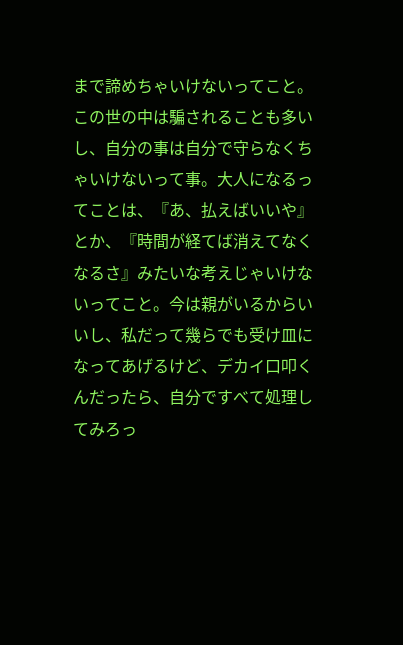まで諦めちゃいけないってこと。この世の中は騙されることも多いし、自分の事は自分で守らなくちゃいけないって事。大人になるってことは、『あ、払えばいいや』とか、『時間が経てば消えてなくなるさ』みたいな考えじゃいけないってこと。今は親がいるからいいし、私だって幾らでも受け皿になってあげるけど、デカイ口叩くんだったら、自分ですべて処理してみろっ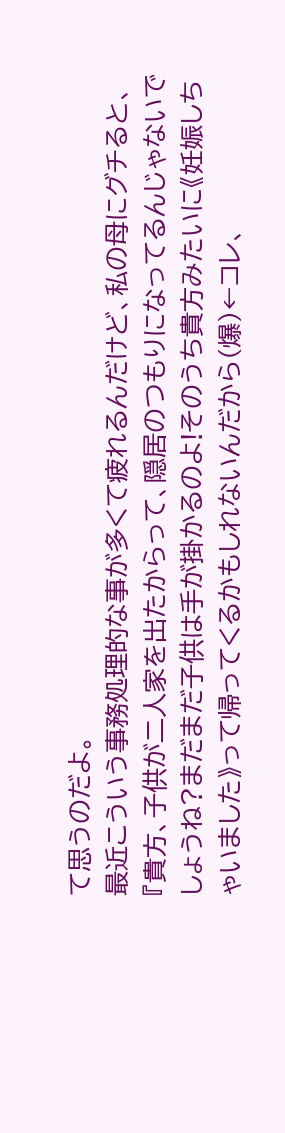て思うのだよ。
最近こういう事務処理的な事が多くて疲れるんだけど、私の母にグチると、『貴方、子供が二人家を出たからって、隠居のつもりになってるんじゃないでしょうね?まだまだ子供は手が掛かるのよ!そのうち貴方みたいに《妊娠しちゃいました》って帰ってくるかもしれないんだから(爆)←コレ、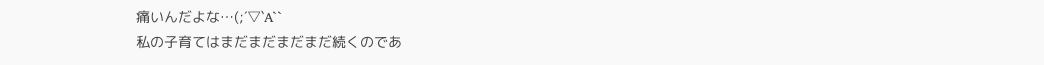痛いんだよな…(;´▽`A``
私の子育てはまだまだまだまだ続くのであ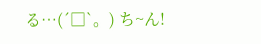る…(´□`。) ち~ん!